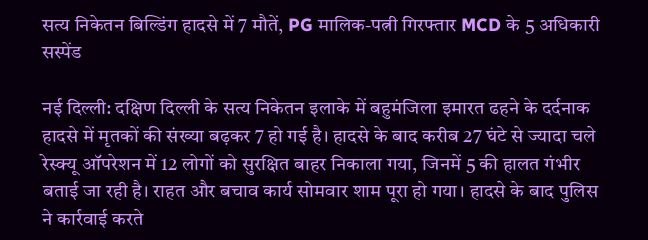सत्य निकेतन बिल्डिंग हादसे में 7 मौतें, PG मालिक-पत्नी गिरफ्तार MCD के 5 अधिकारी सस्पेंड

नई दिल्ली: दक्षिण दिल्ली के सत्य निकेतन इलाके में बहुमंजिला इमारत ढहने के दर्दनाक हादसे में मृतकों की संख्या बढ़कर 7 हो गई है। हादसे के बाद करीब 27 घंटे से ज्यादा चले रेस्क्यू ऑपरेशन में 12 लोगों को सुरक्षित बाहर निकाला गया, जिनमें 5 की हालत गंभीर बताई जा रही है। राहत और बचाव कार्य सोमवार शाम पूरा हो गया। हादसे के बाद पुलिस ने कार्रवाई करते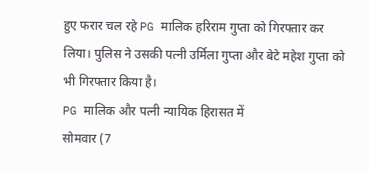हुए फरार चल रहे PG मालिक हरिराम गुप्ता को गिरफ्तार कर लिया। पुलिस ने उसकी पत्नी उर्मिला गुप्ता और बेटे महेश गुप्ता को भी गिरफ्तार किया है।
PG मालिक और पत्नी न्यायिक हिरासत में
सोमवार (7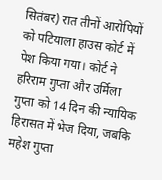सितंबर) रात तीनों आरोपियों को पटियाला हाउस कोर्ट में पेश किया गया। कोर्ट ने हरिराम गुप्ता और उर्मिला गुप्ता को 14 दिन की न्यायिक हिरासत में भेज दिया, जबकि महेश गुप्ता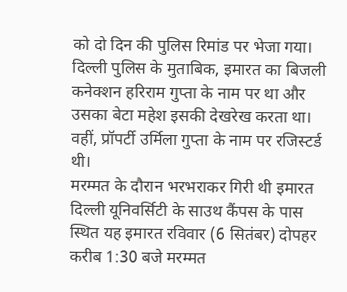को दो दिन की पुलिस रिमांड पर भेजा गया। दिल्ली पुलिस के मुताबिक, इमारत का बिजली कनेक्शन हरिराम गुप्ता के नाम पर था और उसका बेटा महेश इसकी देखरेख करता था। वहीं, प्रॉपर्टी उर्मिला गुप्ता के नाम पर रजिस्टर्ड थी।
मरम्मत के दौरान भरभराकर गिरी थी इमारत
दिल्ली यूनिवर्सिटी के साउथ कैंपस के पास स्थित यह इमारत रविवार (6 सितंबर) दोपहर करीब 1:30 बजे मरम्मत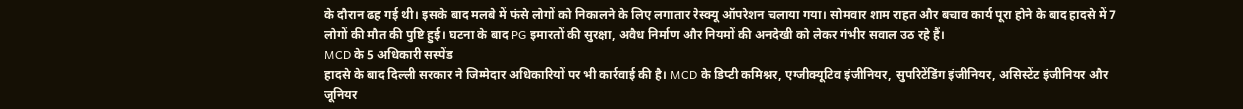के दौरान ढह गई थी। इसके बाद मलबे में फंसे लोगों को निकालने के लिए लगातार रेस्क्यू ऑपरेशन चलाया गया। सोमवार शाम राहत और बचाव कार्य पूरा होने के बाद हादसे में 7 लोगों की मौत की पुष्टि हुई। घटना के बाद PG इमारतों की सुरक्षा, अवैध निर्माण और नियमों की अनदेखी को लेकर गंभीर सवाल उठ रहे हैं।
MCD के 5 अधिकारी सस्पेंड
हादसे के बाद दिल्ली सरकार ने जिम्मेदार अधिकारियों पर भी कार्रवाई की है। MCD के डिप्टी कमिश्नर, एग्जीक्यूटिव इंजीनियर, सुपरिटेंडिंग इंजीनियर, असिस्टेंट इंजीनियर और जूनियर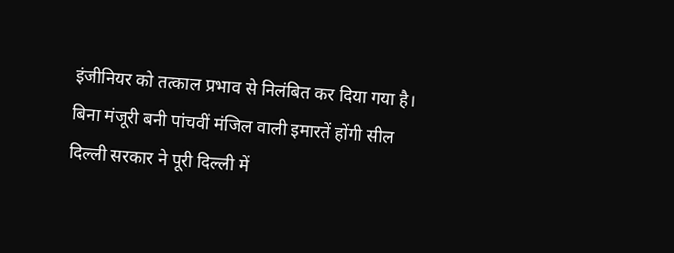इंजीनियर को तत्काल प्रभाव से निलंबित कर दिया गया है।
बिना मंजूरी बनी पांचवीं मंजिल वाली इमारतें होंगी सील
दिल्ली सरकार ने पूरी दिल्ली में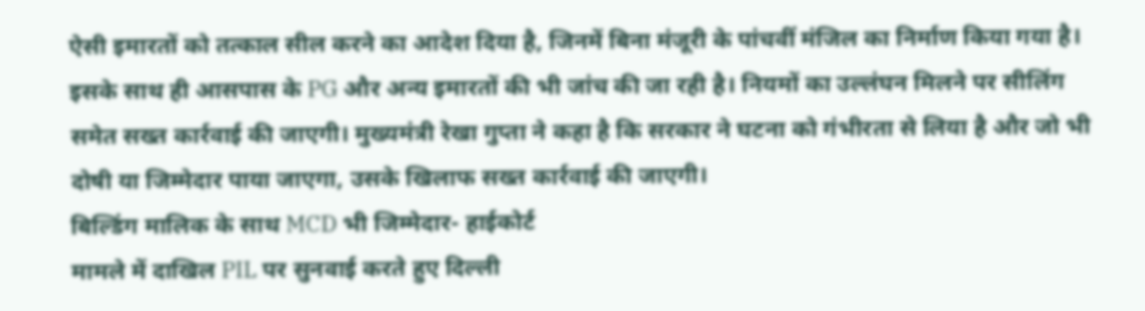ऐसी इमारतों को तत्काल सील करने का आदेश दिया है, जिनमें बिना मंजूरी के पांचवीं मंजिल का निर्माण किया गया है। इसके साथ ही आसपास के PG और अन्य इमारतों की भी जांच की जा रही है। नियमों का उल्लंघन मिलने पर सीलिंग समेत सख्त कार्रवाई की जाएगी। मुख्यमंत्री रेखा गुप्ता ने कहा है कि सरकार ने घटना को गंभीरता से लिया है और जो भी दोषी या जिम्मेदार पाया जाएगा, उसके खिलाफ सख्त कार्रवाई की जाएगी।
बिल्डिंग मालिक के साथ MCD भी जिम्मेदार- हाईकोर्ट
मामले में दाखिल PIL पर सुनवाई करते हुए दिल्ली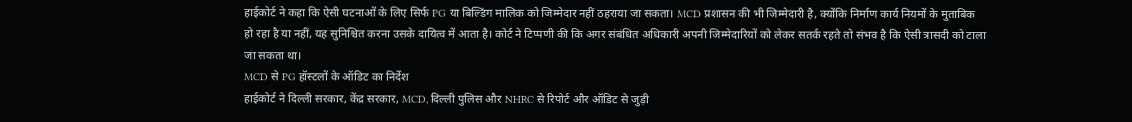हाईकोर्ट ने कहा कि ऐसी घटनाओं के लिए सिर्फ PG या बिल्डिंग मालिक को जिम्मेदार नहीं ठहराया जा सकता। MCD प्रशासन की भी जिम्मेदारी है, क्योंकि निर्माण कार्य नियमों के मुताबिक हो रहा है या नहीं, यह सुनिश्चित करना उसके दायित्व में आता है। कोर्ट ने टिप्पणी की कि अगर संबंधित अधिकारी अपनी जिम्मेदारियों को लेकर सतर्क रहते तो संभव है कि ऐसी त्रासदी को टाला जा सकता था।
MCD से PG हॉस्टलों के ऑडिट का निर्देश
हाईकोर्ट ने दिल्ली सरकार, केंद्र सरकार, MCD, दिल्ली पुलिस और NHRC से रिपोर्ट और ऑडिट से जुड़ी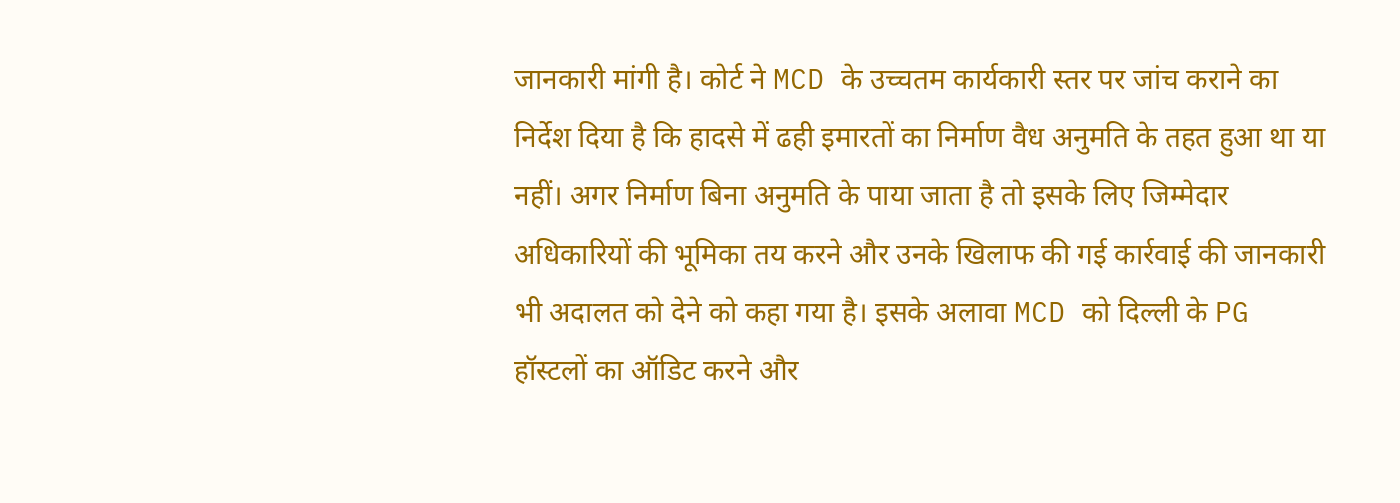जानकारी मांगी है। कोर्ट ने MCD के उच्चतम कार्यकारी स्तर पर जांच कराने का निर्देश दिया है कि हादसे में ढही इमारतों का निर्माण वैध अनुमति के तहत हुआ था या नहीं। अगर निर्माण बिना अनुमति के पाया जाता है तो इसके लिए जिम्मेदार अधिकारियों की भूमिका तय करने और उनके खिलाफ की गई कार्रवाई की जानकारी भी अदालत को देने को कहा गया है। इसके अलावा MCD को दिल्ली के PG हॉस्टलों का ऑडिट करने और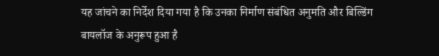यह जांचने का निर्देश दिया गया है कि उनका निर्माण संबंधित अनुमति और बिल्डिंग बायलॉज के अनुरूप हुआ है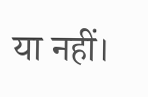या नहीं।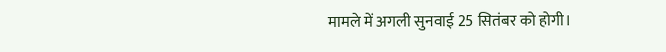मामले में अगली सुनवाई 25 सितंबर को होगी।